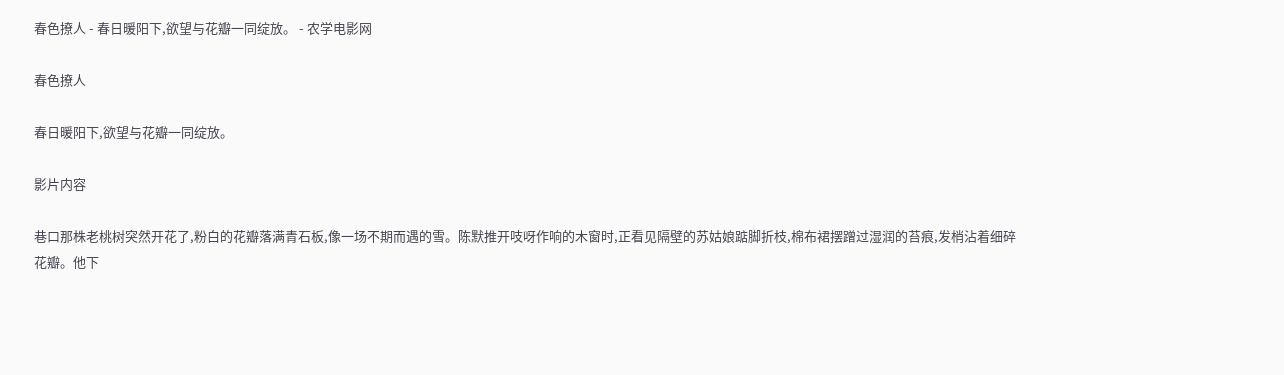春色撩人 - 春日暖阳下,欲望与花瓣一同绽放。 - 农学电影网

春色撩人

春日暖阳下,欲望与花瓣一同绽放。

影片内容

巷口那株老桃树突然开花了,粉白的花瓣落满青石板,像一场不期而遇的雪。陈默推开吱呀作响的木窗时,正看见隔壁的苏姑娘踮脚折枝,棉布裙摆蹭过湿润的苔痕,发梢沾着细碎花瓣。他下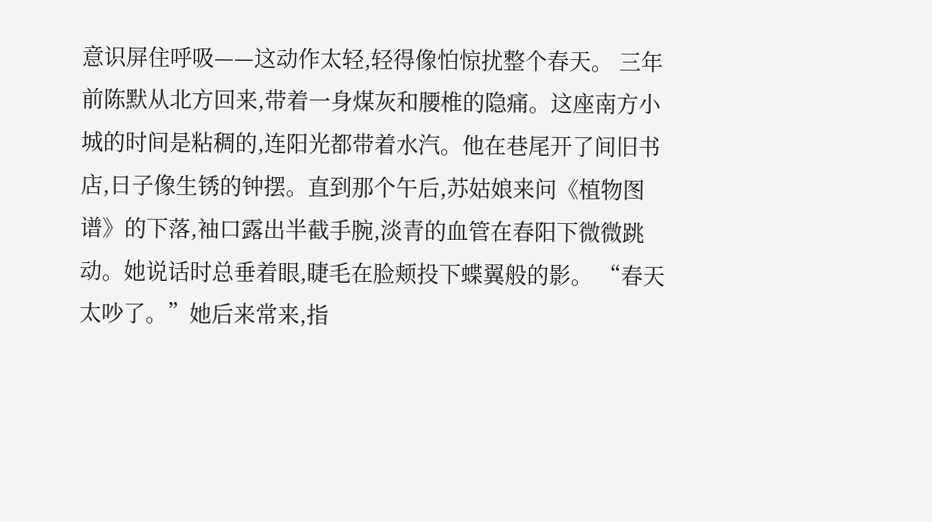意识屏住呼吸——这动作太轻,轻得像怕惊扰整个春天。 三年前陈默从北方回来,带着一身煤灰和腰椎的隐痛。这座南方小城的时间是粘稠的,连阳光都带着水汽。他在巷尾开了间旧书店,日子像生锈的钟摆。直到那个午后,苏姑娘来问《植物图谱》的下落,袖口露出半截手腕,淡青的血管在春阳下微微跳动。她说话时总垂着眼,睫毛在脸颊投下蝶翼般的影。 “春天太吵了。”她后来常来,指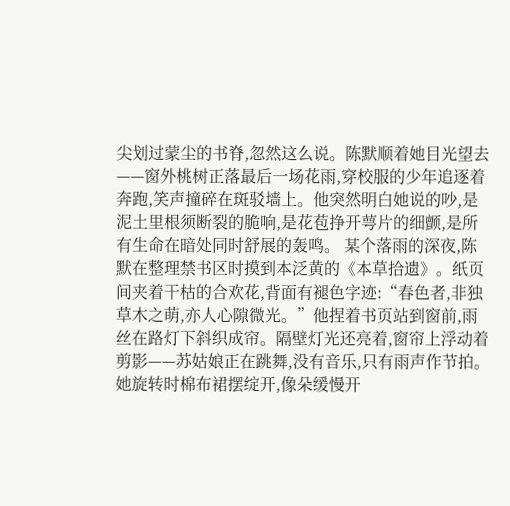尖划过蒙尘的书脊,忽然这么说。陈默顺着她目光望去——窗外桃树正落最后一场花雨,穿校服的少年追逐着奔跑,笑声撞碎在斑驳墙上。他突然明白她说的吵,是泥土里根须断裂的脆响,是花苞挣开萼片的细颤,是所有生命在暗处同时舒展的轰鸣。 某个落雨的深夜,陈默在整理禁书区时摸到本泛黄的《本草拾遗》。纸页间夹着干枯的合欢花,背面有褪色字迹:“春色者,非独草木之萌,亦人心隙微光。”他捏着书页站到窗前,雨丝在路灯下斜织成帘。隔壁灯光还亮着,窗帘上浮动着剪影——苏姑娘正在跳舞,没有音乐,只有雨声作节拍。她旋转时棉布裙摆绽开,像朵缓慢开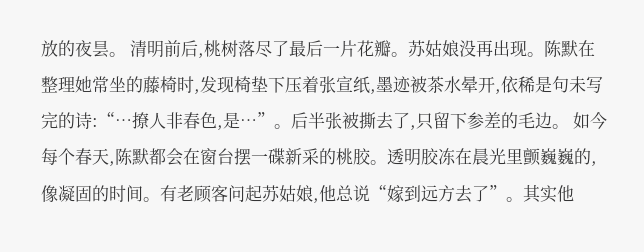放的夜昙。 清明前后,桃树落尽了最后一片花瓣。苏姑娘没再出现。陈默在整理她常坐的藤椅时,发现椅垫下压着张宣纸,墨迹被茶水晕开,依稀是句未写完的诗:“…撩人非春色,是…”。后半张被撕去了,只留下参差的毛边。 如今每个春天,陈默都会在窗台摆一碟新采的桃胶。透明胶冻在晨光里颤巍巍的,像凝固的时间。有老顾客问起苏姑娘,他总说“嫁到远方去了”。其实他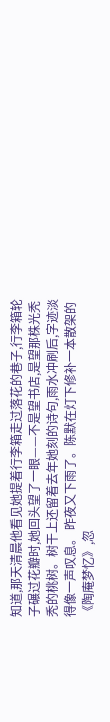知道,那天清晨他看见她提着行李箱走过落花的巷子,行李箱轮子碾过花瓣时,她回头望了一眼——不是望书店,是望那株光秃秃的桃树。树干上还留着去年她刻的诗句,雨水冲刷后,字迹淡得像一声叹息。 昨夜又下雨了。陈默在灯下修补一本散架的《陶庵梦忆》,忽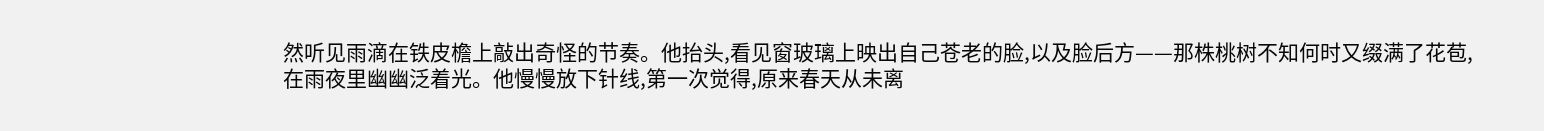然听见雨滴在铁皮檐上敲出奇怪的节奏。他抬头,看见窗玻璃上映出自己苍老的脸,以及脸后方——那株桃树不知何时又缀满了花苞,在雨夜里幽幽泛着光。他慢慢放下针线,第一次觉得,原来春天从未离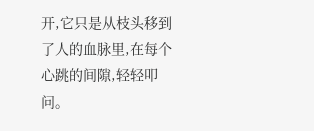开,它只是从枝头移到了人的血脉里,在每个心跳的间隙,轻轻叩问。